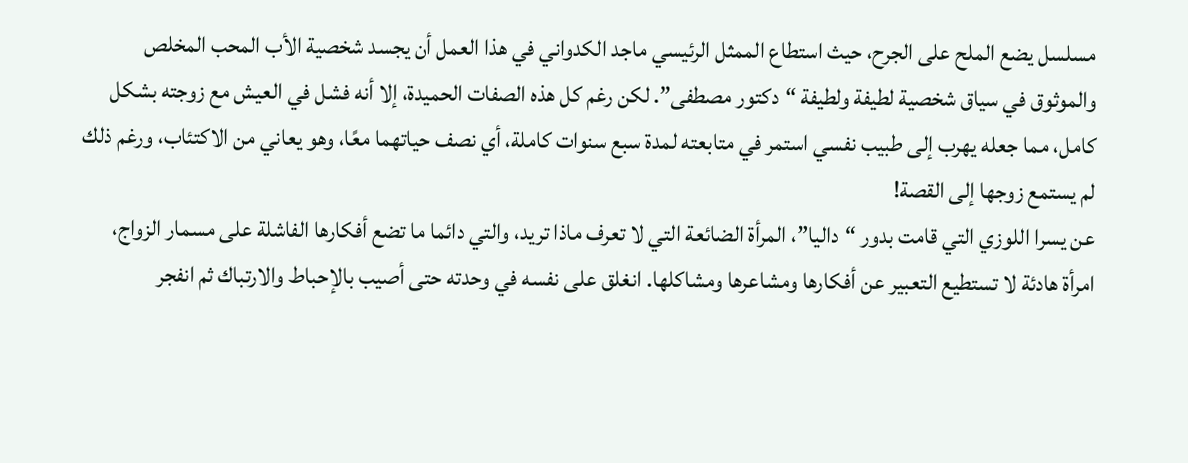مسلسل يضع الملح على الجرح، حيث استطاع الممثل الرئيسي ماجد الكدواني في هذا العمل أن يجسد شخصية الأب المحب المخلص والموثوق في سياق شخصية لطيفة ولطيفة “دكتور مصطفى”. لكن رغم كل هذه الصفات الحميدة، إلا أنه فشل في العيش مع زوجته بشكل كامل، مما جعله يهرب إلى طبيب نفسي استمر في متابعته لمدة سبع سنوات كاملة، أي نصف حياتهما معًا، وهو يعاني من الاكتئاب، ورغم ذلك لم يستمع زوجها إلى القصة!
عن يسرا اللوزي التي قامت بدور “داليا”، المرأة الضائعة التي لا تعرف ماذا تريد، والتي دائما ما تضع أفكارها الفاشلة على مسمار الزواج، امرأة هادئة لا تستطيع التعبير عن أفكارها ومشاعرها ومشاكلها. انغلق على نفسه في وحدته حتى أصيب بالإحباط والارتباك ثم انفجر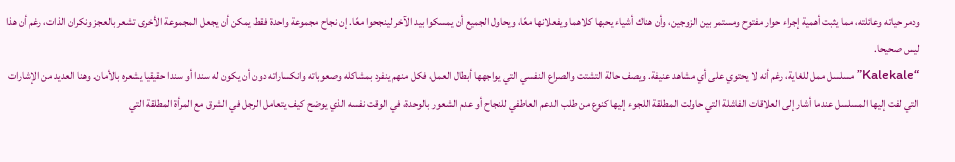ودمر حياته وعائلته، مما يثبت أهمية إجراء حوار مفتوح ومستمر بين الزوجين، وأن هناك أشياء يحبها كلاهما ويفعلانها معًا، ويحاول الجميع أن يمسكوا بيد الآخر لينجحوا معًا. إن نجاح مجموعة واحدة فقط يمكن أن يجعل المجموعة الأخرى تشعر بالعجز ونكران الذات، رغم أن هذا ليس صحيحا.
“Kalekale” مسلسل ممل للغاية، رغم أنه لا يحتوي على أي مشاهد عنيفة. ويصف حالة التشتت والصراع النفسي التي يواجهها أبطال العمل، فكل منهم ينفرد بمشاكله وصعوباته وانكساراته دون أن يكون له سندا أو سندا حقيقيا يشعره بالأمان. وهنا العديد من الإشارات التي لفت إليها المسلسل عندما أشار إلى العلاقات الفاشلة التي حاولت المطلقة اللجوء إليها كنوع من طلب الدعم العاطفي للنجاح أو عدم الشعور بالوحدة، في الوقت نفسه الذي يوضح كيف يتعامل الرجل في الشرق مع المرأة المطلقة التي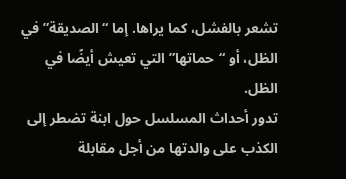تشعر بالفشل، كما يراها. إما “الصديقة” في الظل، أو “حماتها” التي تعيش أيضًا في الظل.
تدور أحداث المسلسل حول ابنة تضطر إلى الكذب على والدتها من أجل مقابلة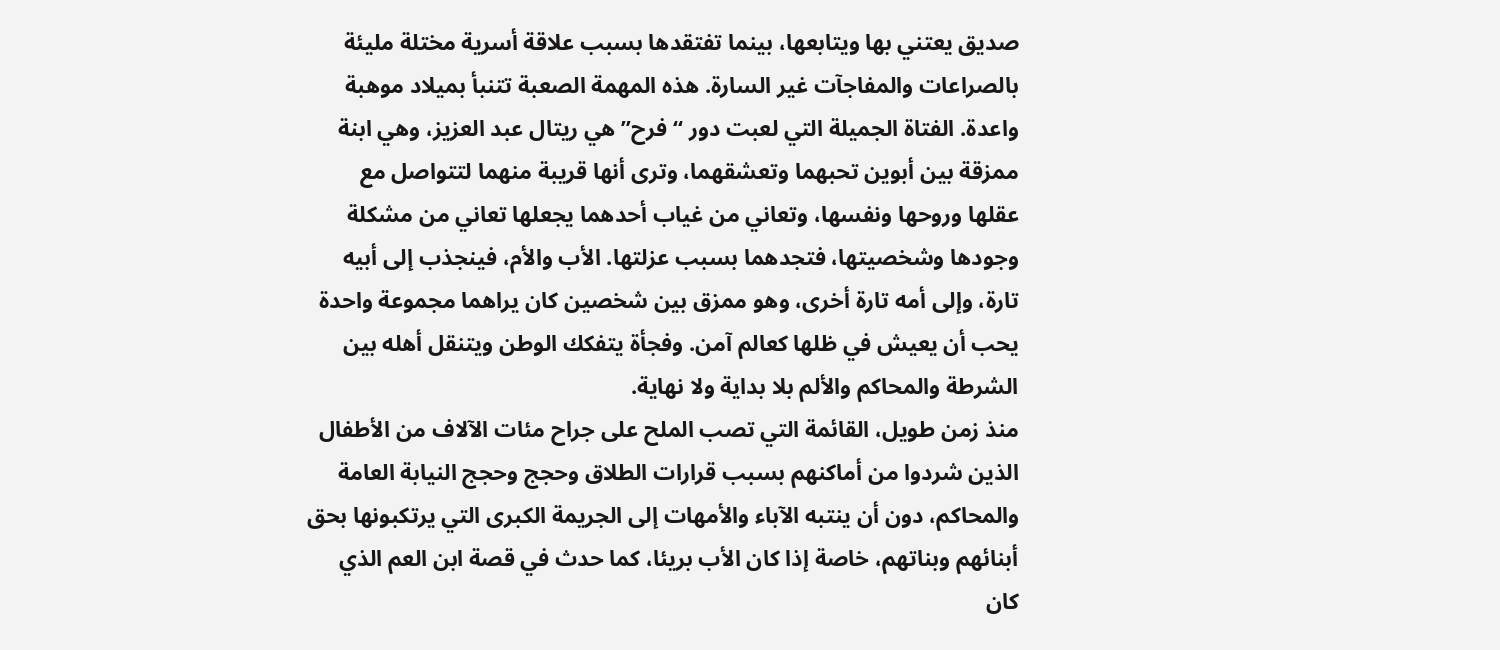صديق يعتني بها ويتابعها، بينما تفتقدها بسبب علاقة أسرية مختلة مليئة بالصراعات والمفاجآت غير السارة. هذه المهمة الصعبة تتنبأ بميلاد موهبة واعدة. الفتاة الجميلة التي لعبت دور “فرح” هي ريتال عبد العزيز، وهي ابنة ممزقة بين أبوين تحبهما وتعشقهما، وترى أنها قريبة منهما لتتواصل مع عقلها وروحها ونفسها، وتعاني من غياب أحدهما يجعلها تعاني من مشكلة وجودها وشخصيتها، فتجدهما بسبب عزلتها. الأب والأم، فينجذب إلى أبيه تارة، وإلى أمه تارة أخرى، وهو ممزق بين شخصين كان يراهما مجموعة واحدة يحب أن يعيش في ظلها كعالم آمن. وفجأة يتفكك الوطن ويتنقل أهله بين الشرطة والمحاكم والألم بلا بداية ولا نهاية.
منذ زمن طويل، القائمة التي تصب الملح على جراح مئات الآلاف من الأطفال الذين شردوا من أماكنهم بسبب قرارات الطلاق وحجج وحجج النيابة العامة والمحاكم، دون أن ينتبه الآباء والأمهات إلى الجريمة الكبرى التي يرتكبونها بحق أبنائهم وبناتهم، خاصة إذا كان الأب بريئا، كما حدث في قصة ابن العم الذي كان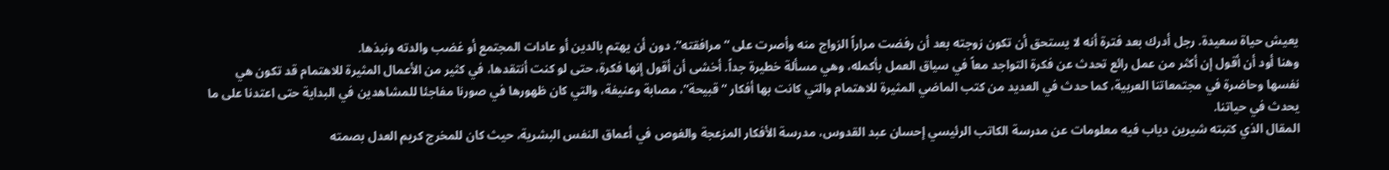يعيش حياة سعيدة. رجل أدرك بعد فترة أنه لا يستحق أن تكون زوجته بعد أن رفضت مراراً الزواج منه وأصرت على “مرافقته”. دون أن يهتم بالدين أو عادات المجتمع أو غضب والدته ونبذها.
وهنا أود أن أقول إن أكثر من عمل رائع تحدث عن فكرة التواجد معاً في سياق العمل بأكمله، وهي مسألة خطيرة جداً. أخشى أن أقول إنها فكرة، حتى لو كنت أنتقدها، في كثير من الأعمال المثيرة للاهتمام قد تكون هي نفسها وحاضرة في مجتمعاتنا العربية، كما حدث في العديد من كتب الماضي المثيرة للاهتمام والتي كانت بها أفكار “قبيحة”، مصابة وعنيفة، والتي كان ظهورها في صورنا مفاجئا للمشاهدين في البداية حتى اعتدنا على ما يحدث في حياتنا.
المقال الذي كتبته شيرين دياب فيه معلومات عن مدرسة الكاتب الرئيسي إحسان عبد القدوس، مدرسة الأفكار المزعجة والغوص في أعماق النفس البشرية، حيث كان للمخرج كريم العدل بصمته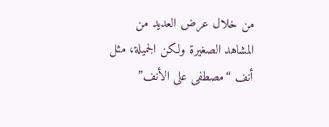من خلال عرض العديد من المشاهد الصغيرة ولكن الجميلة، مثل أنف “مصطفى على الأنف”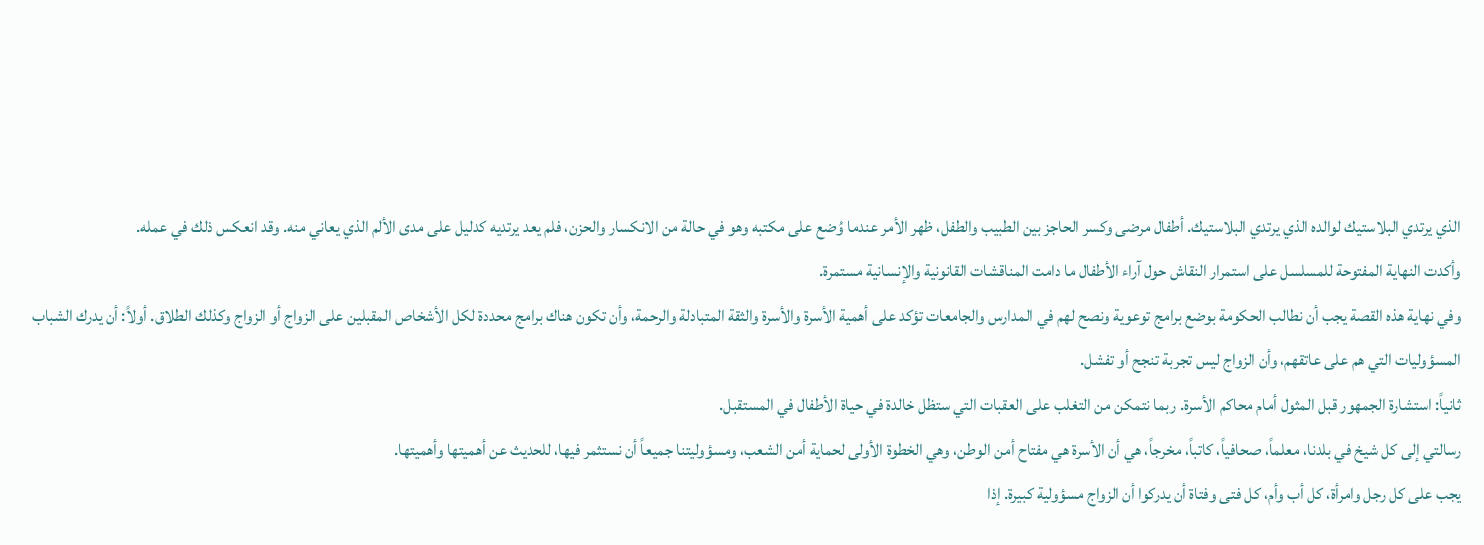الذي يرتدي البلاستيك لوالده الذي يرتدي البلاستيك. أطفال مرضى وكسر الحاجز بين الطبيب والطفل، ظهر الأمر عندما وُضع على مكتبه وهو في حالة من الانكسار والحزن، فلم يعد يرتديه كدليل على مدى الألم الذي يعاني منه. وقد انعكس ذلك في عمله.
وأكدت النهاية المفتوحة للمسلسل على استمرار النقاش حول آراء الأطفال ما دامت المناقشات القانونية والإنسانية مستمرة.
وفي نهاية هذه القصة يجب أن نطالب الحكومة بوضع برامج توعوية ونصح لهم في المدارس والجامعات تؤكد على أهمية الأسرة والأسرة والثقة المتبادلة والرحمة، وأن تكون هناك برامج محددة لكل الأشخاص المقبلين على الزواج أو الزواج وكذلك الطلاق. أولاً: أن يدرك الشباب المسؤوليات التي هم على عاتقهم، وأن الزواج ليس تجربة تنجح أو تفشل.
ثانياً: استشارة الجمهور قبل المثول أمام محاكم الأسرة. ربما نتمكن من التغلب على العقبات التي ستظل خالدة في حياة الأطفال في المستقبل.
رسالتي إلى كل شيخ في بلدنا، معلماً، صحافياً، كاتباً، مخرجاً، هي أن الأسرة هي مفتاح أمن الوطن، وهي الخطوة الأولى لحماية أمن الشعب، ومسؤوليتنا جميعاً أن نستثمر فيها، للحديث عن أهميتها وأهميتها.
يجب على كل رجل وامرأة، كل أب وأم، كل فتى وفتاة أن يدركوا أن الزواج مسؤولية كبيرة. إذا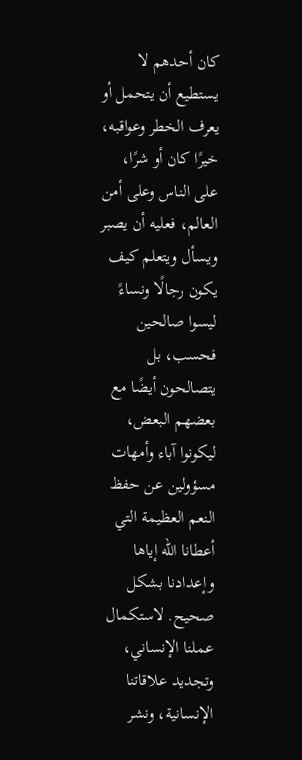كان أحدهم لا يستطيع أن يتحمل أو يعرف الخطر وعواقبه، خيرًا كان أو شرًا، على الناس وعلى أمن العالم، فعليه أن يصبر ويسأل ويتعلم كيف يكون رجالًا ونساءً ليسوا صالحين فحسب، بل يتصالحون أيضًا مع بعضهم البعض، ليكونوا آباء وأمهات مسؤولين عن حفظ النعم العظيمة التي أعطانا الله إياها وإعدادنا بشكل صحيح. لاستكمال عملنا الإنساني، وتجديد علاقاتنا الإنسانية، ونشر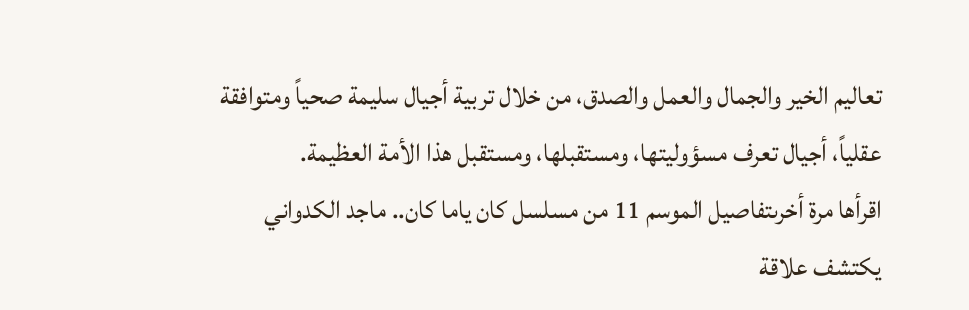تعاليم الخير والجمال والعمل والصدق، من خلال تربية أجيال سليمة صحياً ومتوافقة عقلياً، أجيال تعرف مسؤوليتها، ومستقبلها، ومستقبل هذا الأمة العظيمة.
اقرأها مرة أخرىتفاصيل الموسم 11 من مسلسل كان ياما كان.. ماجد الكدواني يكتشف علاقة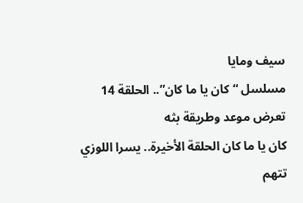سيف ومايا
مسلسل “كان يا ما كان”.. الحلقة 14 تعرض موعد وطريقة بثه
كان يا ما كان الحلقة الأخيرة.. يسرا اللوزي تتهم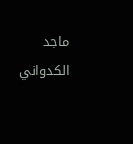ماجد الكدواني